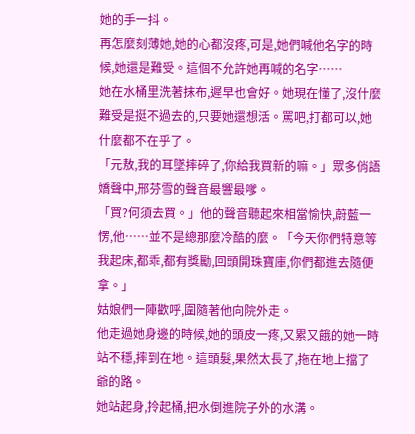她的手一抖。
再怎麼刻薄她,她的心都沒疼,可是,她們喊他名字的時候,她還是難受。這個不允許她再喊的名字……
她在水桶里洗著抹布,遲早也會好。她現在懂了,沒什麼難受是挺不過去的,只要她還想活。罵吧,打都可以,她什麼都不在乎了。
「元敖,我的耳墜摔碎了,你給我買新的嘛。」眾多俏語嬌聲中,邢芬雪的聲音最響最嗲。
「買?何須去買。」他的聲音聽起來相當愉快,蔚藍一愣,他……並不是總那麼冷酷的麼。「今天你們特意等我起床,都乖,都有獎勵,回頭開珠寶庫,你們都進去隨便拿。」
姑娘們一陣歡呼,圍隨著他向院外走。
他走過她身邊的時候,她的頭皮一疼,又累又餓的她一時站不穩,摔到在地。這頭髮,果然太長了,拖在地上擋了爺的路。
她站起身,拎起桶,把水倒進院子外的水溝。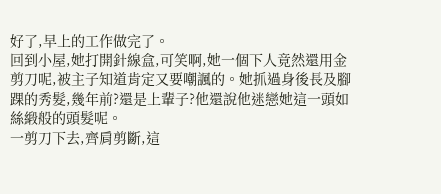好了,早上的工作做完了。
回到小屋,她打開針線盒,可笑啊,她一個下人竟然還用金剪刀呢,被主子知道肯定又要嘲諷的。她抓過身後長及腳踝的秀髮,幾年前?還是上輩子?他還說他迷戀她這一頭如絲緞般的頭髮呢。
一剪刀下去,齊肩剪斷,這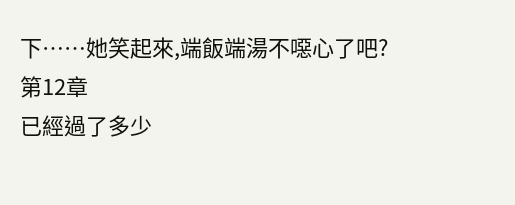下……她笑起來,端飯端湯不噁心了吧?
第12章
已經過了多少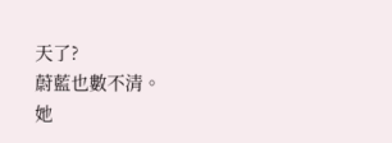天了?
蔚藍也數不清。
她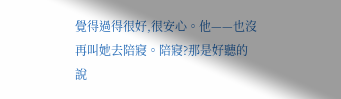覺得過得很好,很安心。他——也沒再叫她去陪寢。陪寢?那是好聽的說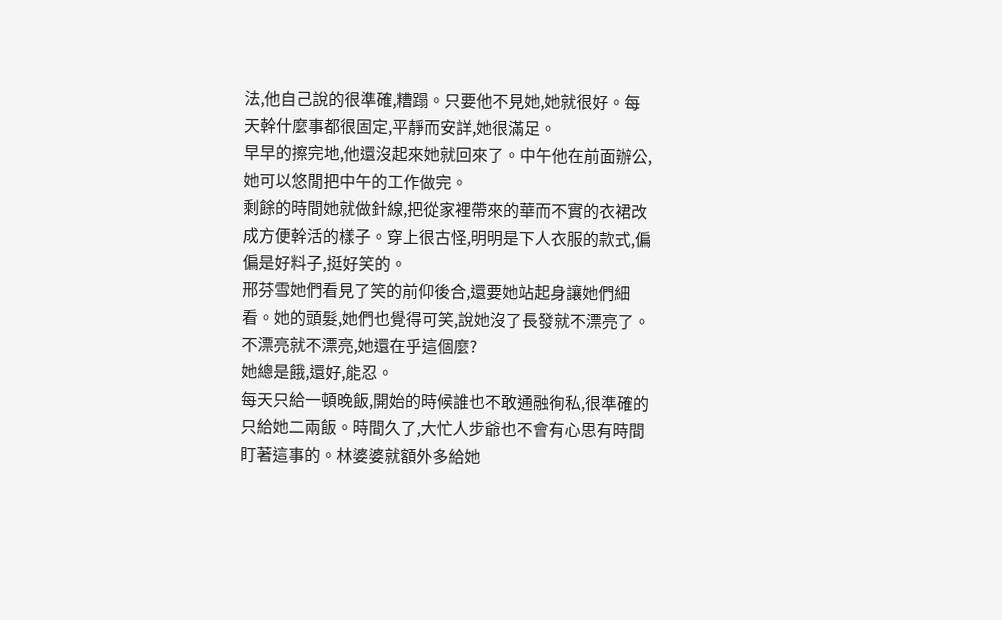法,他自己說的很準確,糟蹋。只要他不見她,她就很好。每天幹什麼事都很固定,平靜而安詳,她很滿足。
早早的擦完地,他還沒起來她就回來了。中午他在前面辦公,她可以悠閒把中午的工作做完。
剩餘的時間她就做針線,把從家裡帶來的華而不實的衣裙改成方便幹活的樣子。穿上很古怪,明明是下人衣服的款式,偏偏是好料子,挺好笑的。
邢芬雪她們看見了笑的前仰後合,還要她站起身讓她們細看。她的頭髮,她們也覺得可笑,說她沒了長發就不漂亮了。
不漂亮就不漂亮,她還在乎這個麼?
她總是餓,還好,能忍。
每天只給一頓晚飯,開始的時候誰也不敢通融徇私,很準確的只給她二兩飯。時間久了,大忙人步爺也不會有心思有時間盯著這事的。林婆婆就額外多給她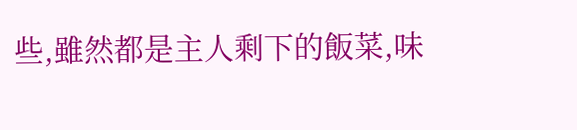些,雖然都是主人剩下的飯菜,味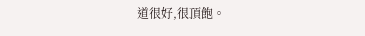道很好,很頂飽。